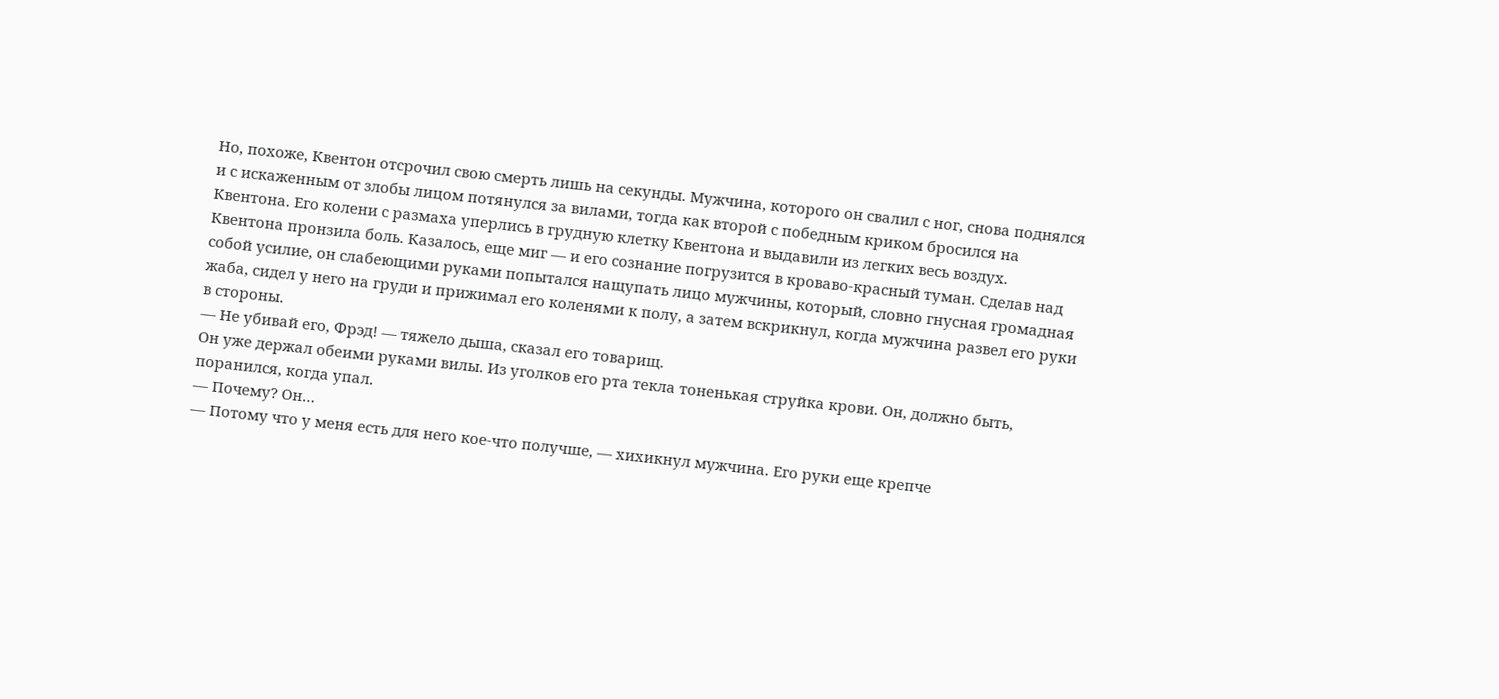Но, похоже, Квентон отсрочил свою смерть лишь на секунды. Мужчина, которого он свалил с ног, снова поднялся и с искаженным от злобы лицом потянулся за вилами, тогда как второй с победным криком бросился на Квентона. Его колени с размаха уперлись в грудную клетку Квентона и выдавили из легких весь воздух.
Квентона пронзила боль. Казалось, еще миг — и его сознание погрузится в кроваво-красный туман. Сделав над собой усилие, он слабеющими руками попытался нащупать лицо мужчины, который, словно гнусная громадная жаба, сидел у него на груди и прижимал его коленями к полу, а затем вскрикнул, когда мужчина развел его руки в стороны.
— Не убивай его, Фрэд! — тяжело дыша, сказал его товарищ.
Он уже держал обеими руками вилы. Из уголков его рта текла тоненькая струйка крови. Он, должно быть, поранился, когда упал.
— Почему? Он…
— Потому что у меня есть для него кое-что получше, — хихикнул мужчина. Его руки еще крепче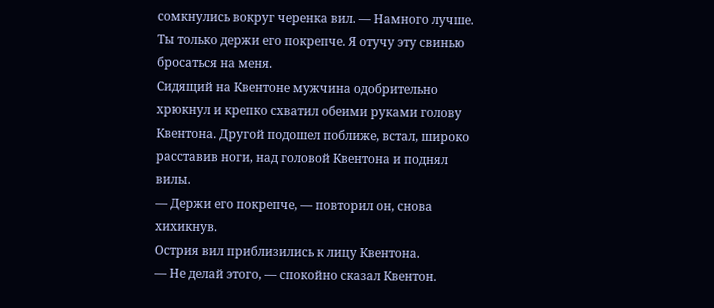сомкнулись вокруг черенка вил. — Намного лучше. Ты только держи его покрепче. Я отучу эту свинью бросаться на меня.
Сидящий на Квентоне мужчина одобрительно хрюкнул и крепко схватил обеими руками голову Квентона. Другой подошел поближе, встал, широко расставив ноги, над головой Квентона и поднял вилы.
— Держи его покрепче, — повторил он, снова хихикнув.
Острия вил приблизились к лицу Квентона.
— Не делай этого, — спокойно сказал Квентон.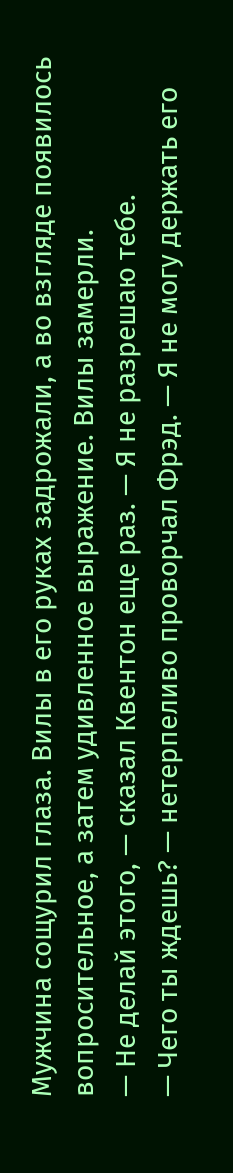Мужчина сощурил глаза. Вилы в его руках задрожали, а во взгляде появилось вопросительное, а затем удивленное выражение. Вилы замерли.
— Не делай этого, — сказал Квентон еще раз. — Я не разрешаю тебе.
— Чего ты ждешь? — нетерпеливо проворчал Фрэд. — Я не могу держать его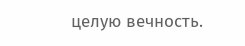целую вечность.